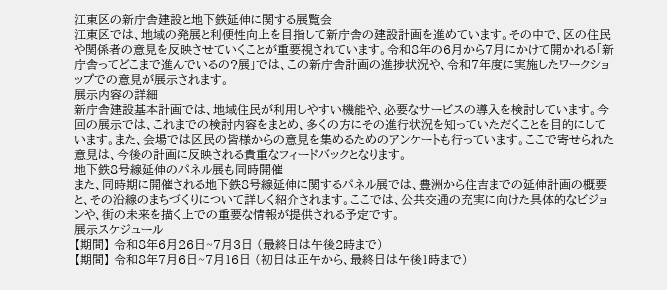江東区の新庁舎建設と地下鉄延伸に関する展覧会
江東区では、地域の発展と利便性向上を目指して新庁舎の建設計画を進めています。その中で、区の住民や関係者の意見を反映させていくことが重要視されています。令和8年の6月から7月にかけて開かれる「新庁舎ってどこまで進んでいるの?展」では、この新庁舎計画の進捗状況や、令和7年度に実施したワークショップでの意見が展示されます。
展示内容の詳細
新庁舎建設基本計画では、地域住民が利用しやすい機能や、必要なサービスの導入を検討しています。今回の展示では、これまでの検討内容をまとめ、多くの方にその進行状況を知っていただくことを目的にしています。また、会場では区民の皆様からの意見を集めるためのアンケートも行っています。ここで寄せられた意見は、今後の計画に反映される貴重なフィードバックとなります。
地下鉄8号線延伸のパネル展も同時開催
また、同時期に開催される地下鉄8号線延伸に関するパネル展では、豊洲から住吉までの延伸計画の概要と、その沿線のまちづくりについて詳しく紹介されます。ここでは、公共交通の充実に向けた具体的なビジョンや、街の未来を描く上での重要な情報が提供される予定です。
展示スケジュール
【期間】 令和8年6月26日~7月3日 (最終日は午後2時まで)
【期間】 令和8年7月6日~7月16日 (初日は正午から、最終日は午後1時まで)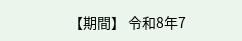【期間】 令和8年7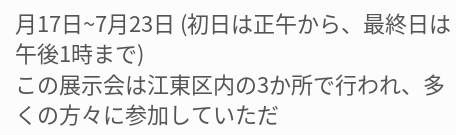月17日~7月23日 (初日は正午から、最終日は午後1時まで)
この展示会は江東区内の3か所で行われ、多くの方々に参加していただ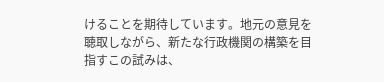けることを期待しています。地元の意見を聴取しながら、新たな行政機関の構築を目指すこの試みは、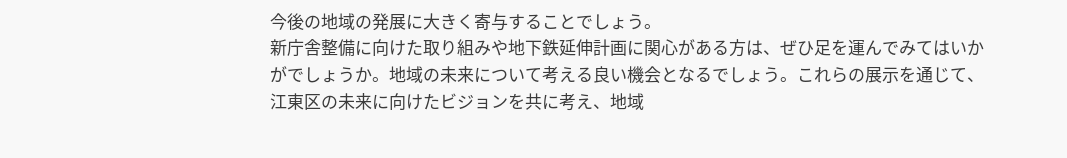今後の地域の発展に大きく寄与することでしょう。
新庁舎整備に向けた取り組みや地下鉄延伸計画に関心がある方は、ぜひ足を運んでみてはいかがでしょうか。地域の未来について考える良い機会となるでしょう。これらの展示を通じて、江東区の未来に向けたビジョンを共に考え、地域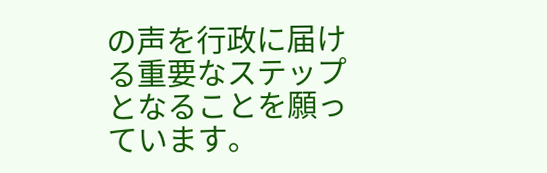の声を行政に届ける重要なステップとなることを願っています。